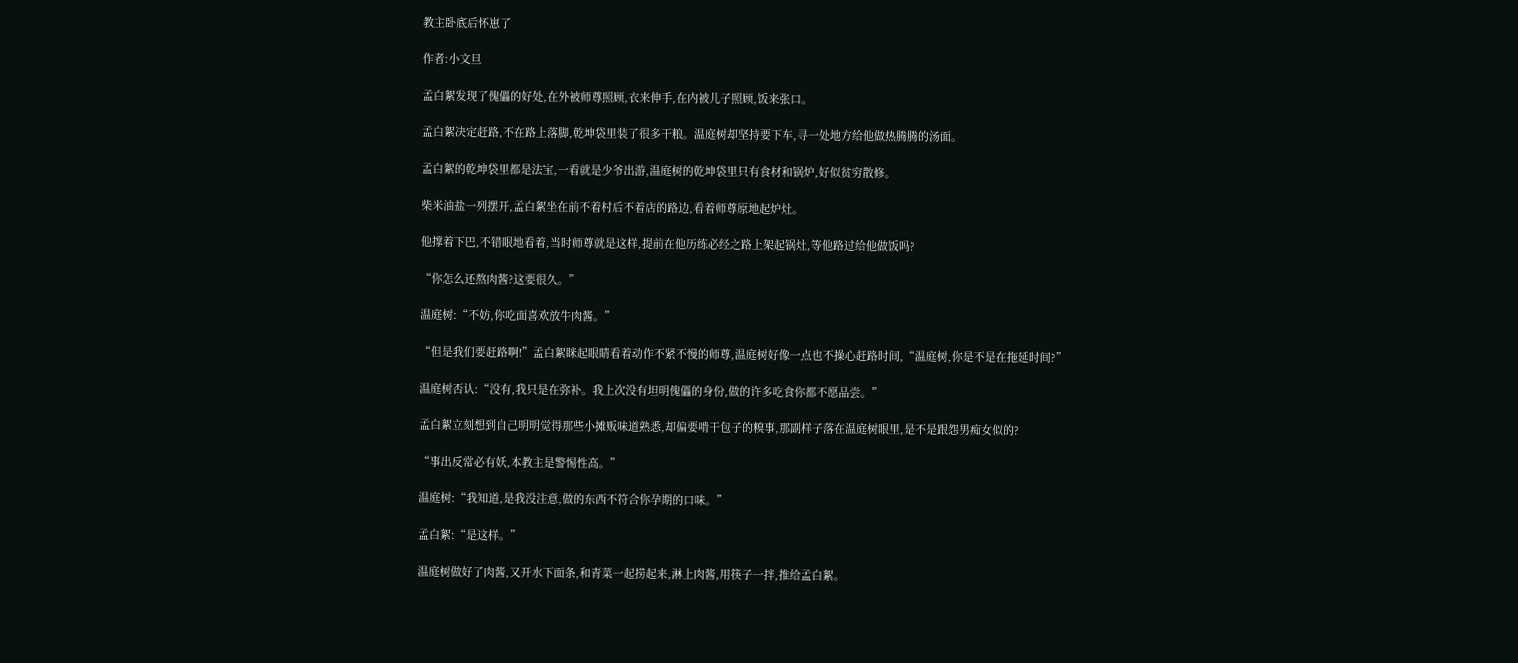教主卧底后怀崽了

作者:小文旦

孟白絮发现了傀儡的好处,在外被师尊照顾,衣来伸手,在内被儿子照顾,饭来张口。

孟白絮决定赶路,不在路上落脚,乾坤袋里装了很多干粮。温庭树却坚持要下车,寻一处地方给他做热腾腾的汤面。

孟白絮的乾坤袋里都是法宝,一看就是少爷出游,温庭树的乾坤袋里只有食材和锅炉,好似贫穷散修。

柴米油盐一列摆开,孟白絮坐在前不着村后不着店的路边,看着师尊原地起炉灶。

他撑着下巴,不错眼地看着,当时师尊就是这样,提前在他历练必经之路上架起锅灶,等他路过给他做饭吗?

“你怎么还熬肉酱?这要很久。”

温庭树:“不妨,你吃面喜欢放牛肉酱。”

“但是我们要赶路啊!”孟白絮眯起眼睛看着动作不紧不慢的师尊,温庭树好像一点也不操心赶路时间,“温庭树,你是不是在拖延时间?”

温庭树否认:“没有,我只是在弥补。我上次没有坦明傀儡的身份,做的许多吃食你都不愿品尝。”

孟白絮立刻想到自己明明觉得那些小摊贩味道熟悉,却偏要啃干包子的糗事,那副样子落在温庭树眼里,是不是跟怨男痴女似的?

“事出反常必有妖,本教主是警惕性高。”

温庭树:“我知道,是我没注意,做的东西不符合你孕期的口味。”

孟白絮:“是这样。”

温庭树做好了肉酱,又开水下面条,和青菜一起捞起来,淋上肉酱,用筷子一拌,推给孟白絮。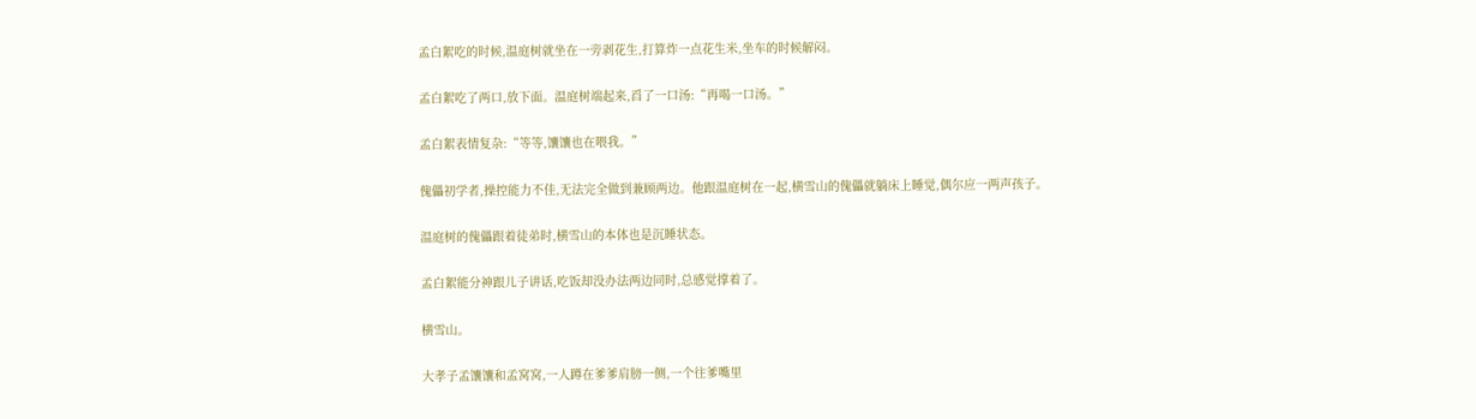孟白絮吃的时候,温庭树就坐在一旁剥花生,打算炸一点花生米,坐车的时候解闷。

孟白絮吃了两口,放下面。温庭树端起来,舀了一口汤:“再喝一口汤。”

孟白絮表情复杂:“等等,馕馕也在喂我。”

傀儡初学者,操控能力不佳,无法完全做到兼顾两边。他跟温庭树在一起,横雪山的傀儡就躺床上睡觉,偶尔应一两声孩子。

温庭树的傀儡跟着徒弟时,横雪山的本体也是沉睡状态。

孟白絮能分神跟儿子讲话,吃饭却没办法两边同时,总感觉撑着了。

横雪山。

大孝子孟馕馕和孟窝窝,一人蹲在爹爹肩膀一侧,一个往爹嘴里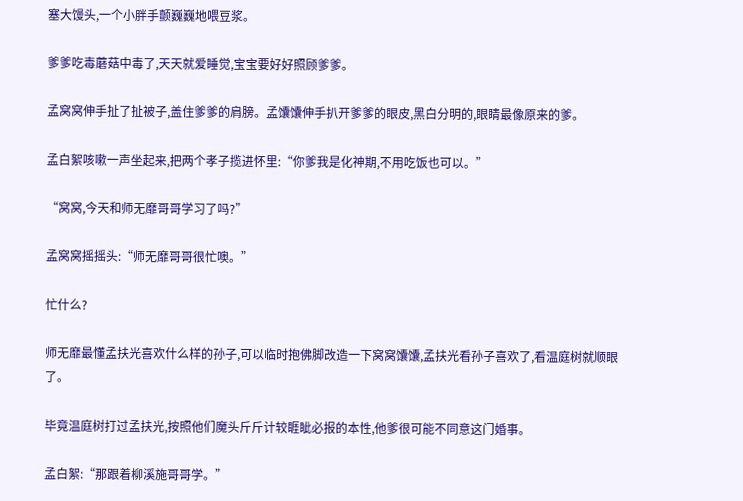塞大馒头,一个小胖手颤巍巍地喂豆浆。

爹爹吃毒蘑菇中毒了,天天就爱睡觉,宝宝要好好照顾爹爹。

孟窝窝伸手扯了扯被子,盖住爹爹的肩膀。孟馕馕伸手扒开爹爹的眼皮,黑白分明的,眼睛最像原来的爹。

孟白絮咳嗽一声坐起来,把两个孝子揽进怀里:“你爹我是化神期,不用吃饭也可以。”

“窝窝,今天和师无靡哥哥学习了吗?”

孟窝窝摇摇头:“师无靡哥哥很忙噢。”

忙什么?

师无靡最懂孟扶光喜欢什么样的孙子,可以临时抱佛脚改造一下窝窝馕馕,孟扶光看孙子喜欢了,看温庭树就顺眼了。

毕竟温庭树打过孟扶光,按照他们魔头斤斤计较睚眦必报的本性,他爹很可能不同意这门婚事。

孟白絮:“那跟着柳溪施哥哥学。”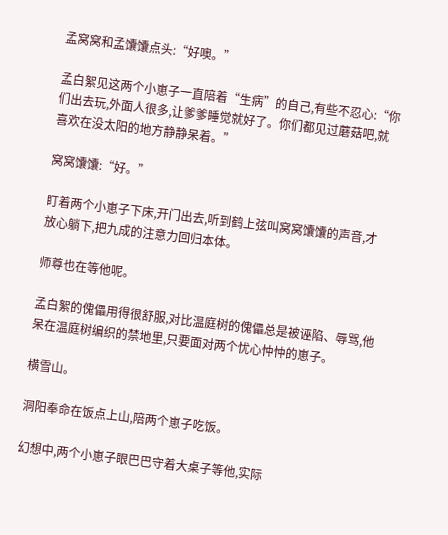孟窝窝和孟馕馕点头:“好噢。”

孟白絮见这两个小崽子一直陪着“生病”的自己,有些不忍心:“你们出去玩,外面人很多,让爹爹睡觉就好了。你们都见过蘑菇吧,就喜欢在没太阳的地方静静呆着。”

窝窝馕馕:“好。”

盯着两个小崽子下床,开门出去,听到鹤上弦叫窝窝馕馕的声音,才放心躺下,把九成的注意力回归本体。

师尊也在等他呢。

孟白絮的傀儡用得很舒服,对比温庭树的傀儡总是被诬陷、辱骂,他呆在温庭树编织的禁地里,只要面对两个忧心忡忡的崽子。

横雪山。

洞阳奉命在饭点上山,陪两个崽子吃饭。

幻想中,两个小崽子眼巴巴守着大桌子等他,实际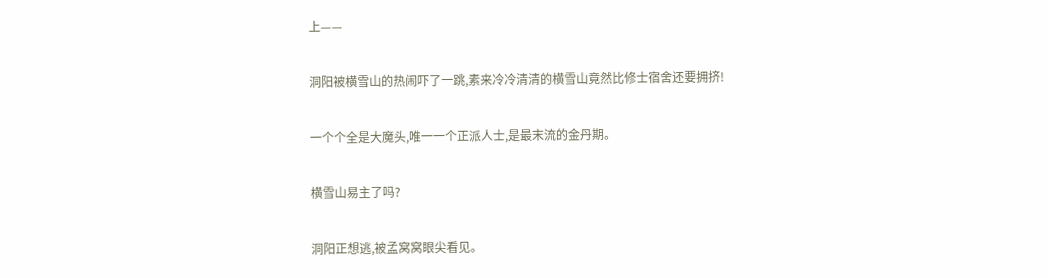上——

洞阳被横雪山的热闹吓了一跳,素来冷冷清清的横雪山竟然比修士宿舍还要拥挤!

一个个全是大魔头,唯一一个正派人士,是最末流的金丹期。

横雪山易主了吗?

洞阳正想逃,被孟窝窝眼尖看见。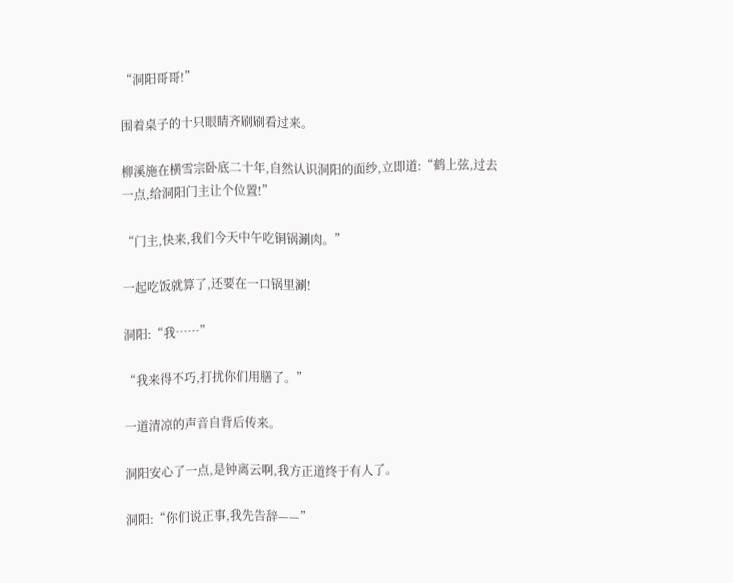“洞阳哥哥!”

围着桌子的十只眼睛齐刷刷看过来。

柳溪施在横雪宗卧底二十年,自然认识洞阳的面纱,立即道:“鹤上弦,过去一点,给洞阳门主让个位置!”

“门主,快来,我们今天中午吃铜锅涮肉。”

一起吃饭就算了,还要在一口锅里涮!

洞阳:“我……”

“我来得不巧,打扰你们用膳了。”

一道清凉的声音自背后传来。

洞阳安心了一点,是钟离云啊,我方正道终于有人了。

洞阳:“你们说正事,我先告辞——”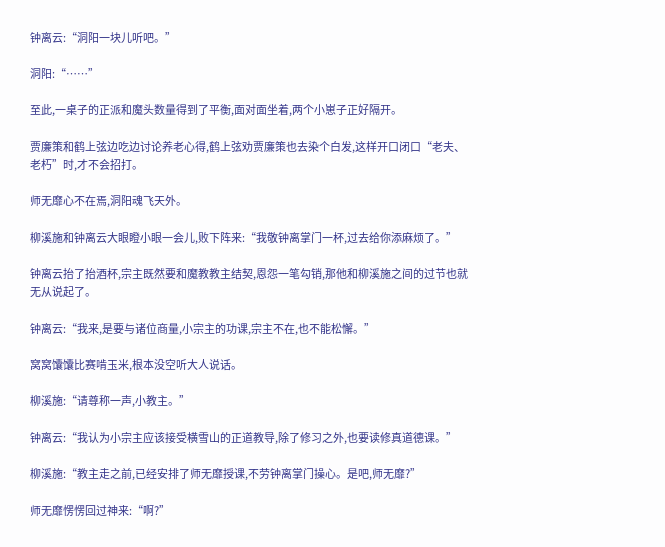钟离云:“洞阳一块儿听吧。”

洞阳:“……”

至此,一桌子的正派和魔头数量得到了平衡,面对面坐着,两个小崽子正好隔开。

贾廉策和鹤上弦边吃边讨论养老心得,鹤上弦劝贾廉策也去染个白发,这样开口闭口“老夫、老朽”时,才不会招打。

师无靡心不在焉,洞阳魂飞天外。

柳溪施和钟离云大眼瞪小眼一会儿,败下阵来:“我敬钟离掌门一杯,过去给你添麻烦了。”

钟离云抬了抬酒杯,宗主既然要和魔教教主结契,恩怨一笔勾销,那他和柳溪施之间的过节也就无从说起了。

钟离云:“我来,是要与诸位商量,小宗主的功课,宗主不在,也不能松懈。”

窝窝馕馕比赛啃玉米,根本没空听大人说话。

柳溪施:“请尊称一声,小教主。”

钟离云:“我认为小宗主应该接受横雪山的正道教导,除了修习之外,也要读修真道德课。”

柳溪施:“教主走之前,已经安排了师无靡授课,不劳钟离掌门操心。是吧,师无靡?”

师无靡愣愣回过神来:“啊?”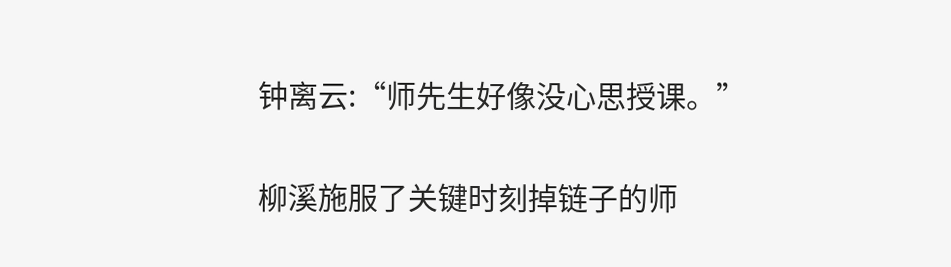钟离云:“师先生好像没心思授课。”

柳溪施服了关键时刻掉链子的师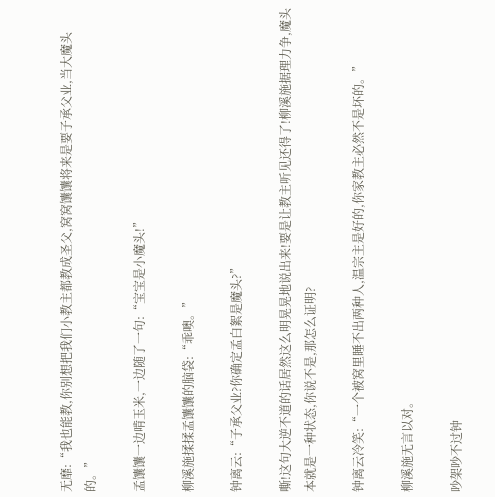无靡:“我也能教,你别想把我们小教主都教成圣父,窝窝馕馕将来是要子承父业,当大魔头的。”

孟馕馕一边啃玉米,一边随了一句:“宝宝是小魔头!”

柳溪施揉揉孟馕馕的脑袋:“乖噢。”

钟离云:“子承父业?你确定孟白絮是魔头?”

嘶!这句大逆不道的话居然这么明晃晃地说出来!要是让教主听见还得了!柳溪施据理力争,魔头本就是一种状态,你说不是,那怎么证明?

钟离云冷笑:“一个被窝里睡不出两种人,温宗主是好的,你家教主必然不是坏的。”

柳溪施无言以对。

吵架吵不过钟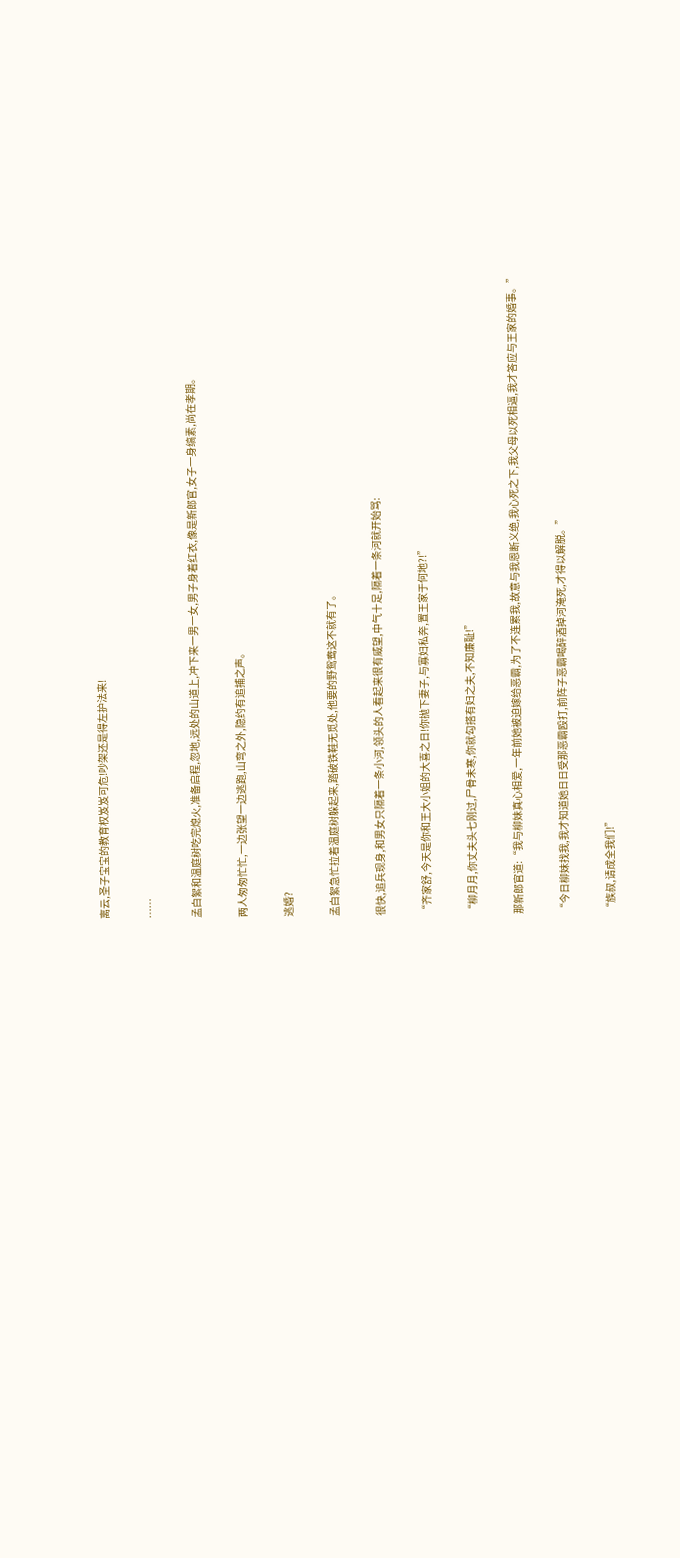离云,圣子宝宝的教育权岌岌可危!吵架还是得左护法来!

……

孟白絮和温庭树吃完熄火,准备启程,忽地,远处的山道上,冲下来一男一女,男子身着红衣,像是新郎官,女子一身缟素,尚在孝期。

两人匆匆忙忙,一边张望一边逃跑,山弯之外,隐约有追捕之声。

逃婚?

孟白絮急忙拉着温庭树躲起来,踏破铁鞋无觅处,他要的野鸳鸯这不就有了。

很快,追兵现身,和男女只隔着一条小河,领头的人看起来很有威望,中气十足,隔着一条河就开始骂:

“齐家舒,今天是你和王大小姐的大喜之日!你抛下妻子,与寡妇私奔,置王家于何地?!”

“柳月月,你丈夫头七刚过,尸骨未寒,你就勾搭有妇之夫,不知廉耻!”

那新郎官道:“我与柳妹真心相爱,一年前她被迫嫁给恶霸,为了不连累我,故意与我恩断义绝,我心死之下,我父母以死相逼,我才答应与王家的婚事。”

“今日柳妹找我,我才知道她日日受那恶霸殴打,前阵子恶霸喝醉酒掉河淹死,才得以解脱。”

“族叔,请成全我们!”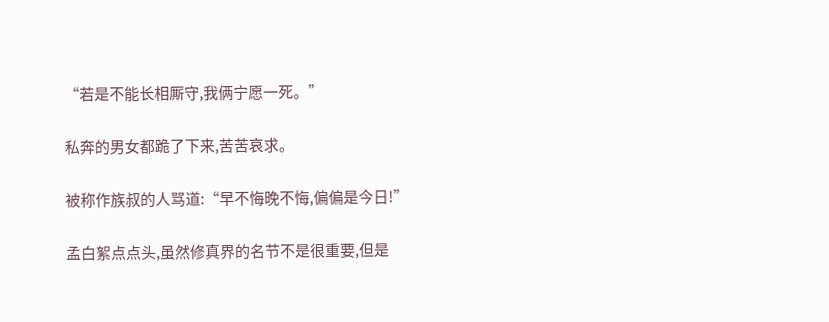“若是不能长相厮守,我俩宁愿一死。”

私奔的男女都跪了下来,苦苦哀求。

被称作族叔的人骂道:“早不悔晚不悔,偏偏是今日!”

孟白絮点点头,虽然修真界的名节不是很重要,但是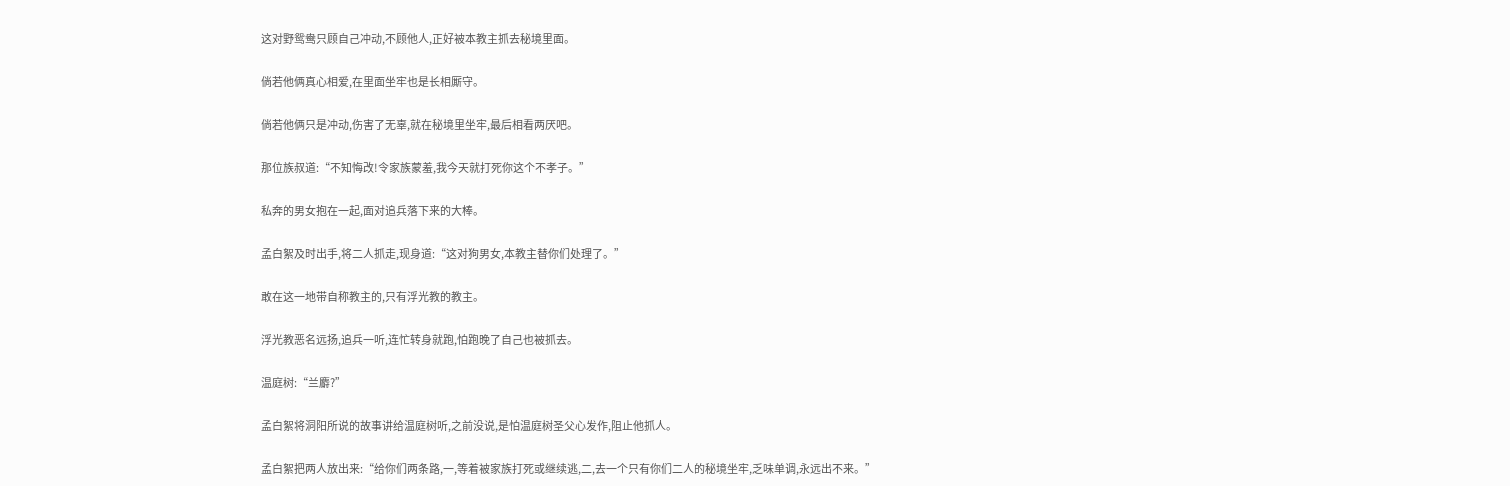这对野鸳鸯只顾自己冲动,不顾他人,正好被本教主抓去秘境里面。

倘若他俩真心相爱,在里面坐牢也是长相厮守。

倘若他俩只是冲动,伤害了无辜,就在秘境里坐牢,最后相看两厌吧。

那位族叔道:“不知悔改!令家族蒙羞,我今天就打死你这个不孝子。”

私奔的男女抱在一起,面对追兵落下来的大棒。

孟白絮及时出手,将二人抓走,现身道:“这对狗男女,本教主替你们处理了。”

敢在这一地带自称教主的,只有浮光教的教主。

浮光教恶名远扬,追兵一听,连忙转身就跑,怕跑晚了自己也被抓去。

温庭树:“兰麝?”

孟白絮将洞阳所说的故事讲给温庭树听,之前没说,是怕温庭树圣父心发作,阻止他抓人。

孟白絮把两人放出来:“给你们两条路,一,等着被家族打死或继续逃,二,去一个只有你们二人的秘境坐牢,乏味单调,永远出不来。”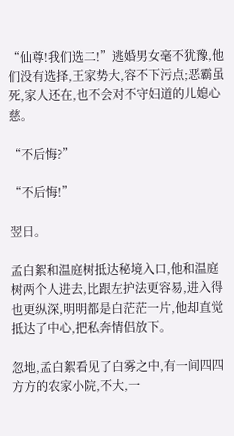“仙尊!我们选二!”逃婚男女毫不犹豫,他们没有选择,王家势大,容不下污点;恶霸虽死,家人还在,也不会对不守妇道的儿媳心慈。

“不后悔?”

“不后悔!”

翌日。

孟白絮和温庭树抵达秘境入口,他和温庭树两个人进去,比跟左护法更容易,进入得也更纵深,明明都是白茫茫一片,他却直觉抵达了中心,把私奔情侣放下。

忽地,孟白絮看见了白雾之中,有一间四四方方的农家小院,不大,一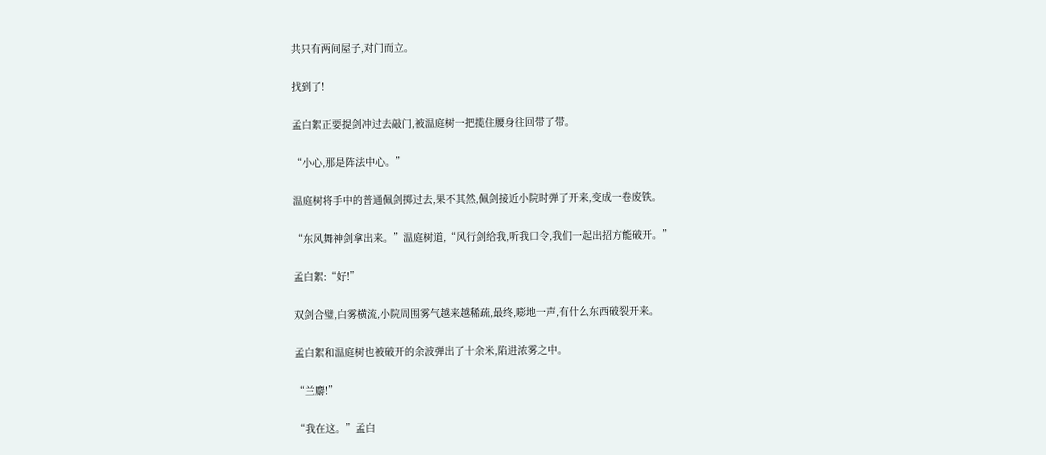共只有两间屋子,对门而立。

找到了!

孟白絮正要提剑冲过去敲门,被温庭树一把揽住腰身往回带了带。

“小心,那是阵法中心。”

温庭树将手中的普通佩剑掷过去,果不其然,佩剑接近小院时弹了开来,变成一卷废铁。

“东风舞神剑拿出来。”温庭树道,“风行剑给我,听我口令,我们一起出招方能破开。”

孟白絮:“好!”

双剑合璧,白雾横流,小院周围雾气越来越稀疏,最终,嘭地一声,有什么东西破裂开来。

孟白絮和温庭树也被破开的余波弹出了十余米,陷进浓雾之中。

“兰麝!”

“我在这。”孟白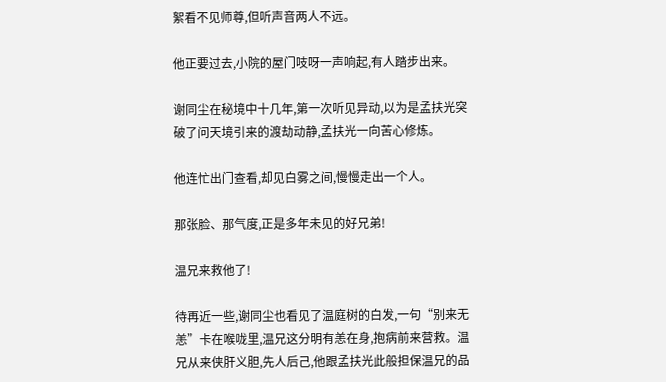絮看不见师尊,但听声音两人不远。

他正要过去,小院的屋门吱呀一声响起,有人踏步出来。

谢同尘在秘境中十几年,第一次听见异动,以为是孟扶光突破了问天境引来的渡劫动静,孟扶光一向苦心修炼。

他连忙出门查看,却见白雾之间,慢慢走出一个人。

那张脸、那气度,正是多年未见的好兄弟!

温兄来救他了!

待再近一些,谢同尘也看见了温庭树的白发,一句“别来无恙”卡在喉咙里,温兄这分明有恙在身,抱病前来营救。温兄从来侠肝义胆,先人后己,他跟孟扶光此般担保温兄的品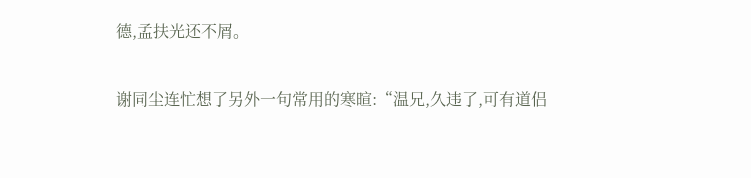德,孟扶光还不屑。

谢同尘连忙想了另外一句常用的寒暄:“温兄,久违了,可有道侣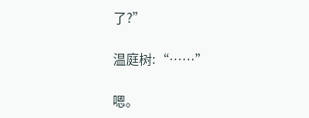了?”

温庭树:“……”

嗯。